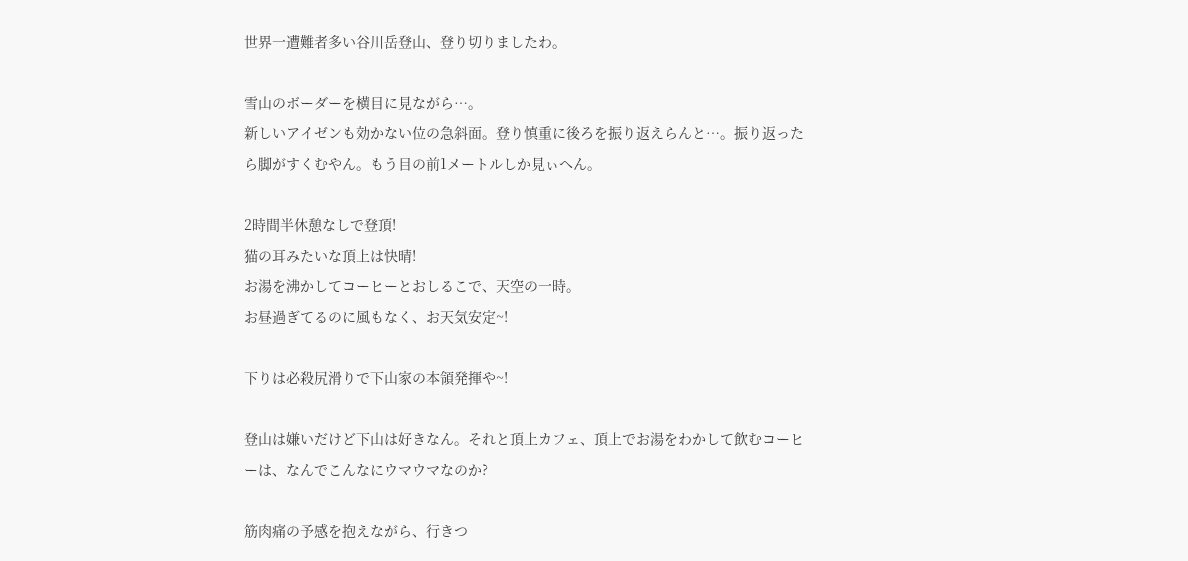世界一遭難者多い谷川岳登山、登り切りましたわ。

雪山のボーダーを横目に見ながら…。
新しいアイゼンも効かない位の急斜面。登り慎重に後ろを振り返えらんと…。振り返ったら脚がすくむやん。もう目の前1メートルしか見ぃへん。

2時間半休憩なしで登頂!
猫の耳みたいな頂上は快晴!
お湯を沸かしてコーヒーとおしるこで、天空の一時。
お昼過ぎてるのに風もなく、お天気安定~!

下りは必殺尻滑りで下山家の本領発揮や~!

登山は嫌いだけど下山は好きなん。それと頂上カフェ、頂上でお湯をわかして飲むコーヒーは、なんでこんなにウマウマなのか?

筋肉痛の予感を抱えながら、行きつ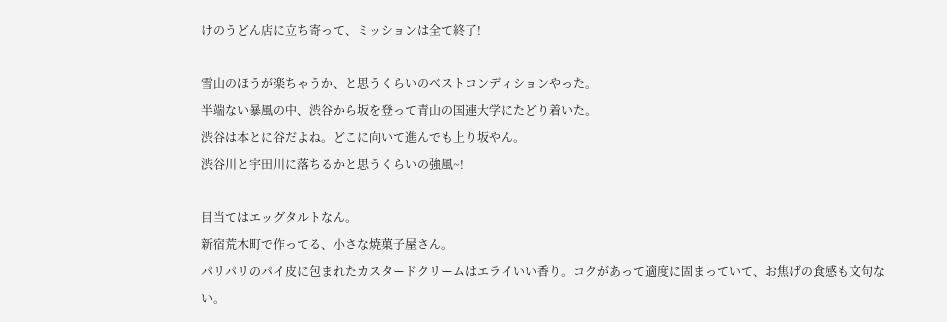けのうどん店に立ち寄って、ミッションは全て終了!

雪山のほうが楽ちゃうか、と思うくらいのベストコンディションやった。
半端ない暴風の中、渋谷から坂を登って青山の国連大学にたどり着いた。
渋谷は本とに谷だよね。どこに向いて進んでも上り坂やん。
渋谷川と宇田川に落ちるかと思うくらいの強風~!

目当てはエッグタルトなん。
新宿荒木町で作ってる、小さな焼菓子屋さん。
パリパリのパイ皮に包まれたカスタードクリームはエライいい香り。コクがあって適度に固まっていて、お焦げの食感も文句ない。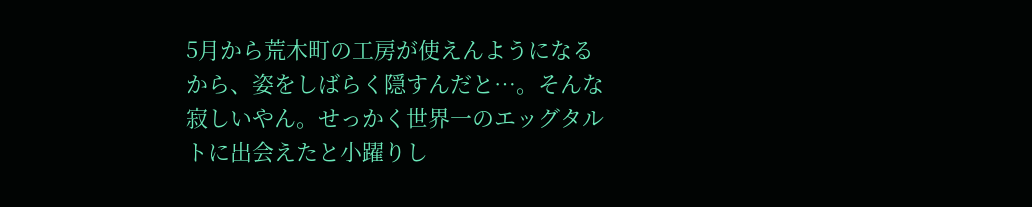5月から荒木町の工房が使えんようになるから、姿をしばらく隠すんだと…。そんな寂しいやん。せっかく世界一のエッグタルトに出会えたと小躍りし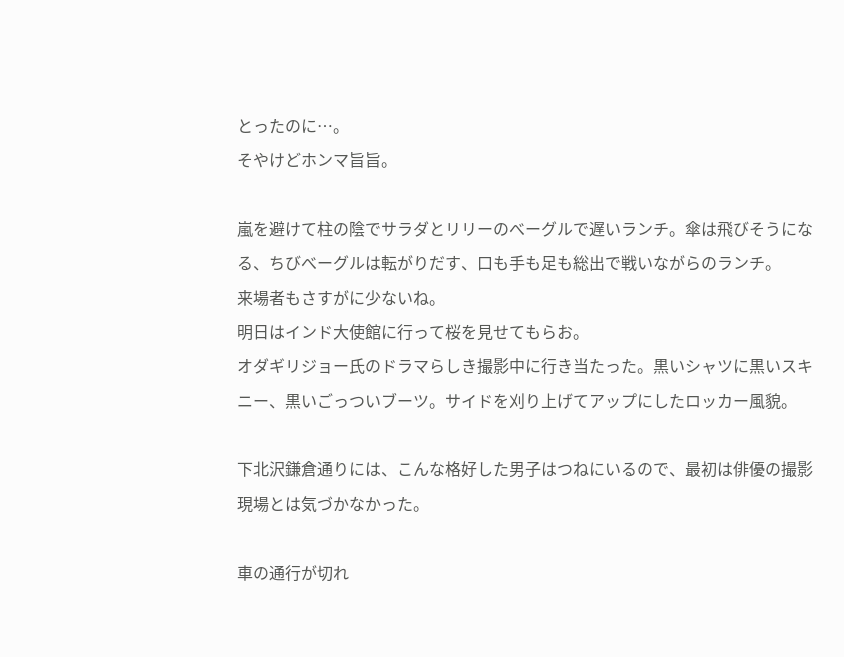とったのに…。
そやけどホンマ旨旨。

嵐を避けて柱の陰でサラダとリリーのべーグルで遅いランチ。傘は飛びそうになる、ちびべーグルは転がりだす、口も手も足も総出で戦いながらのランチ。
来場者もさすがに少ないね。
明日はインド大使館に行って桜を見せてもらお。
オダギリジョー氏のドラマらしき撮影中に行き当たった。黒いシャツに黒いスキニー、黒いごっついブーツ。サイドを刈り上げてアップにしたロッカー風貌。

下北沢鎌倉通りには、こんな格好した男子はつねにいるので、最初は俳優の撮影現場とは気づかなかった。

車の通行が切れ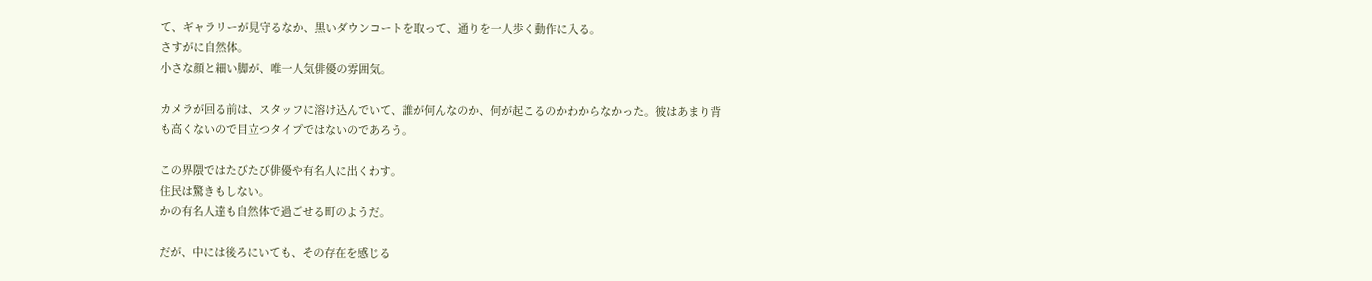て、ギャラリーが見守るなか、黒いダウンコートを取って、通りを一人歩く動作に入る。
さすがに自然体。
小さな顔と細い脚が、唯一人気俳優の雰囲気。

カメラが回る前は、スタッフに溶け込んでいて、誰が何んなのか、何が起こるのかわからなかった。彼はあまり背も高くないので目立つタイプではないのであろう。

この界隈ではたびたび俳優や有名人に出くわす。
住民は驚きもしない。
かの有名人達も自然体で過ごせる町のようだ。

だが、中には後ろにいても、その存在を感じる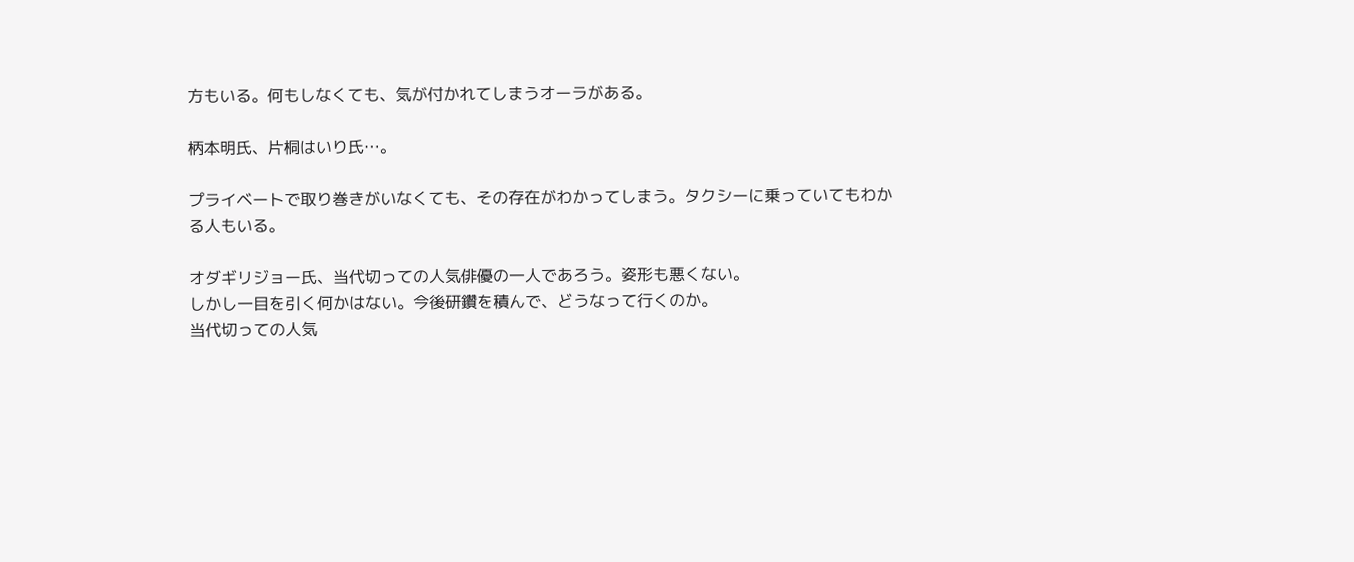方もいる。何もしなくても、気が付かれてしまうオーラがある。

柄本明氏、片桐はいり氏…。

プライベートで取り巻きがいなくても、その存在がわかってしまう。タクシーに乗っていてもわかる人もいる。

オダギリジョー氏、当代切っての人気俳優の一人であろう。姿形も悪くない。
しかし一目を引く何かはない。今後研鑽を積んで、どうなって行くのか。
当代切っての人気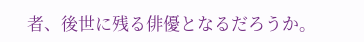者、後世に残る俳優となるだろうか。